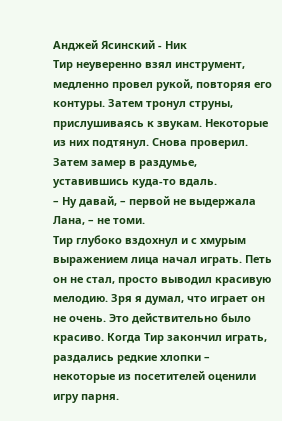Анджей Ясинский - Ник
Тир неуверенно взял инструмент, медленно провел рукой, повторяя его контуры. Затем тронул струны, прислушиваясь к звукам. Некоторые из них подтянул. Снова проверил. Затем замер в раздумье, уставившись куда-то вдаль.
– Ну давай, – первой не выдержала Лана, – не томи.
Тир глубоко вздохнул и с хмурым выражением лица начал играть. Петь он не стал, просто выводил красивую мелодию. Зря я думал, что играет он не очень. Это действительно было красиво. Когда Тир закончил играть, раздались редкие хлопки – некоторые из посетителей оценили игру парня.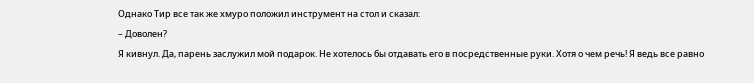Однако Тир все так же хмуро положил инструмент на стол и сказал:
– Доволен?
Я кивнул. Да, парень заслужил мой подарок. Не хотелось бы отдавать его в посредственные руки. Хотя о чем речь! Я ведь все равно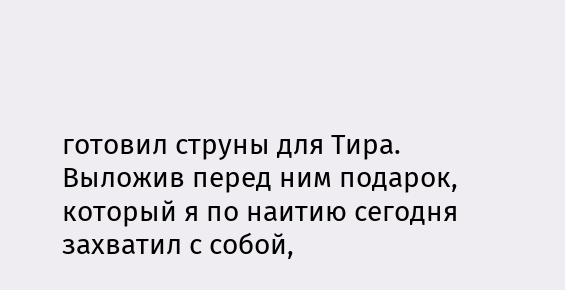готовил струны для Тира.
Выложив перед ним подарок, который я по наитию сегодня захватил с собой,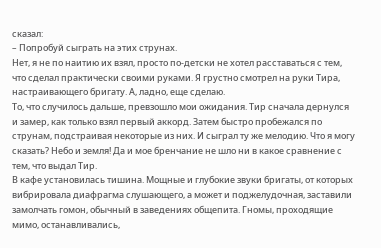сказал:
– Попробуй сыграть на этих струнах.
Нет, я не по наитию их взял, просто по-детски не хотел расставаться с тем, что сделал практически своими руками. Я грустно смотрел на руки Тира, настраивающего бригату. А, ладно, еще сделаю.
То, что случилось дальше, превзошло мои ожидания. Тир сначала дернулся и замер, как только взял первый аккорд. Затем быстро пробежался по струнам, подстраивая некоторые из них. И сыграл ту же мелодию. Что я могу сказать? Небо и земля! Да и мое бренчание не шло ни в какое сравнение с тем, что выдал Тир.
В кафе установилась тишина. Мощные и глубокие звуки бригаты, от которых вибрировала диафрагма слушающего, а может и поджелудочная, заставили замолчать гомон, обычный в заведениях общепита. Гномы, проходящие мимо, останавливались,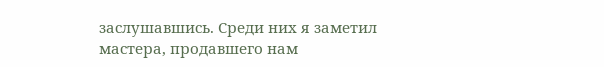заслушавшись. Среди них я заметил мастера, продавшего нам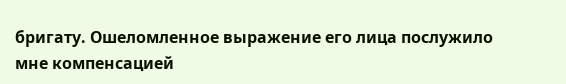бригату. Ошеломленное выражение его лица послужило мне компенсацией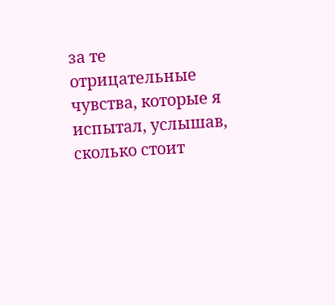за те отрицательные чувства, которые я испытал, услышав, сколько стоит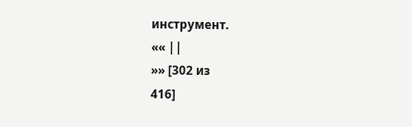инструмент.
«« ||
»» [302 из
416]